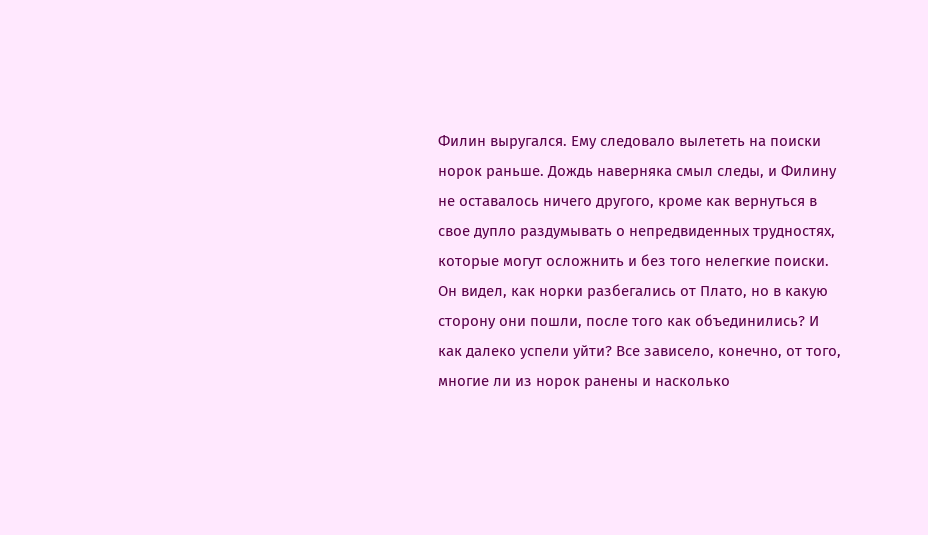Филин выругался. Ему следовало вылететь на поиски норок раньше. Дождь наверняка смыл следы, и Филину не оставалось ничего другого, кроме как вернуться в свое дупло раздумывать о непредвиденных трудностях, которые могут осложнить и без того нелегкие поиски. Он видел, как норки разбегались от Плато, но в какую сторону они пошли, после того как объединились? И как далеко успели уйти? Все зависело, конечно, от того, многие ли из норок ранены и насколько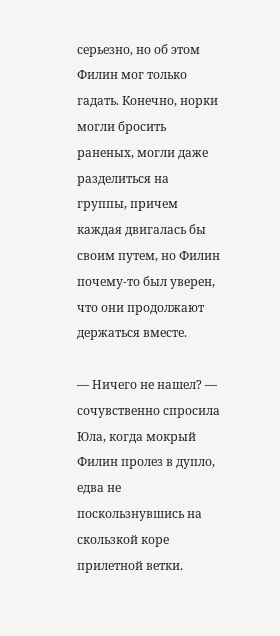серьезно, но об этом Филин мог только гадать. Конечно, норки могли бросить раненых, могли даже разделиться на группы, причем каждая двигалась бы своим путем, но Филин почему-то был уверен, что они продолжают держаться вместе.

— Ничего не нашел? — сочувственно спросила Юла, когда мокрый Филин пролез в дупло, едва не поскользнувшись на скользкой коре прилетной ветки.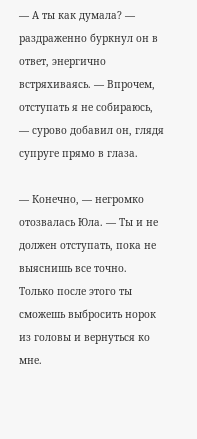— А ты как думала? — раздраженно буркнул он в ответ, энергично встряхиваясь. — Впрочем, отступать я не собираюсь, — сурово добавил он, глядя супруге прямо в глаза.

— Конечно, — негромко отозвалась Юла. — Ты и не должен отступать, пока не выяснишь все точно. Только после этого ты сможешь выбросить норок из головы и вернуться ко мне.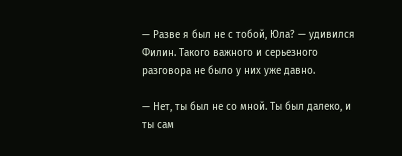— Разве я был не с тобой, Юла? — удивился Филин. Такого важного и серьезного разговора не было у них уже давно.

— Нет, ты был не со мной. Ты был далеко, и ты сам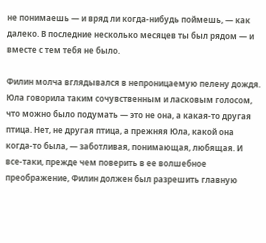не понимаешь — и вряд ли когда-нибудь поймешь, — как далеко. В последние несколько месяцев ты был рядом — и вместе с тем тебя не было.

Филин молча вглядывался в непроницаемую пелену дождя. Юла говорила таким сочувственным и ласковым голосом, что можно было подумать — это не она, а какая-то другая птица. Нет, не другая птица, а прежняя Юла, какой она когда-то была, — заботливая, понимающая, любящая. И все-таки, прежде чем поверить в ее волшебное преображение, Филин должен был разрешить главную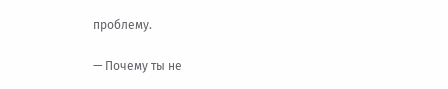проблему.

— Почему ты не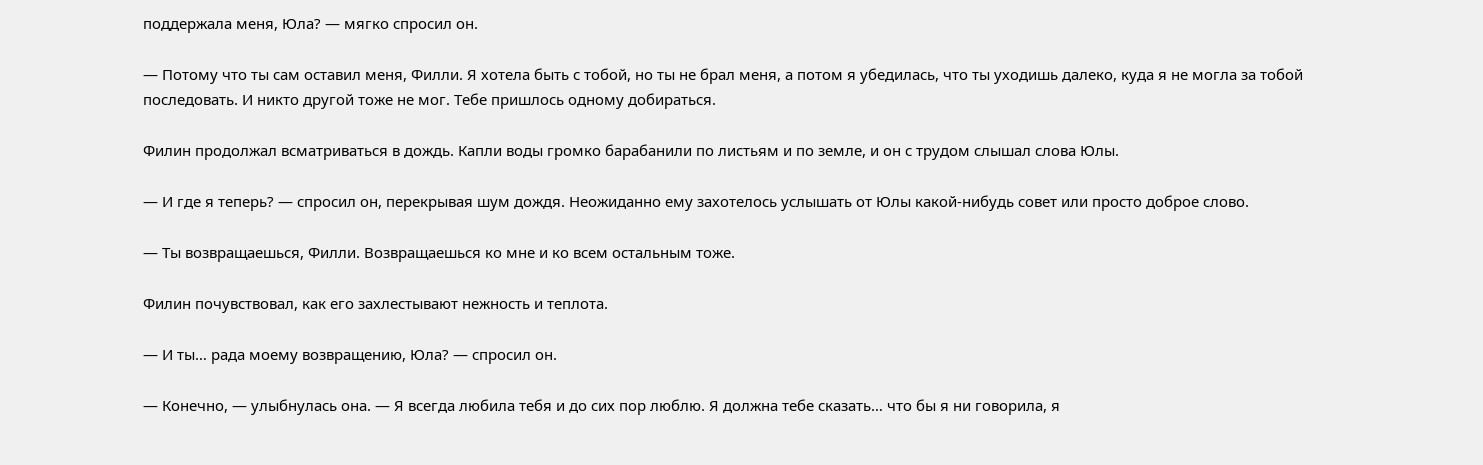поддержала меня, Юла? — мягко спросил он.

— Потому что ты сам оставил меня, Филли. Я хотела быть с тобой, но ты не брал меня, а потом я убедилась, что ты уходишь далеко, куда я не могла за тобой последовать. И никто другой тоже не мог. Тебе пришлось одному добираться.

Филин продолжал всматриваться в дождь. Капли воды громко барабанили по листьям и по земле, и он с трудом слышал слова Юлы.

— И где я теперь? — спросил он, перекрывая шум дождя. Неожиданно ему захотелось услышать от Юлы какой-нибудь совет или просто доброе слово.

— Ты возвращаешься, Филли. Возвращаешься ко мне и ко всем остальным тоже.

Филин почувствовал, как его захлестывают нежность и теплота.

— И ты… рада моему возвращению, Юла? — спросил он.

— Конечно, — улыбнулась она. — Я всегда любила тебя и до сих пор люблю. Я должна тебе сказать… что бы я ни говорила, я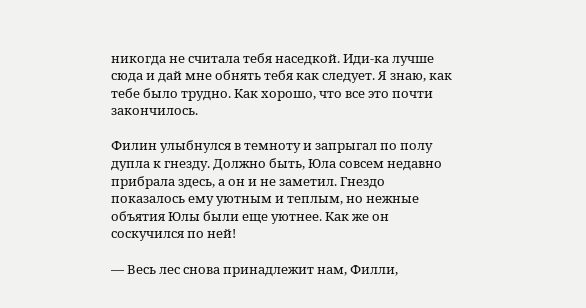никогда не считала тебя наседкой. Иди-ка лучше сюда и дай мне обнять тебя как следует. Я знаю, как тебе было трудно. Как хорошо, что все это почти закончилось.

Филин улыбнулся в темноту и запрыгал по полу дупла к гнезду. Должно быть, Юла совсем недавно прибрала здесь, а он и не заметил. Гнездо показалось ему уютным и теплым, но нежные объятия Юлы были еще уютнее. Как же он соскучился по ней!

— Весь лес снова принадлежит нам, Филли,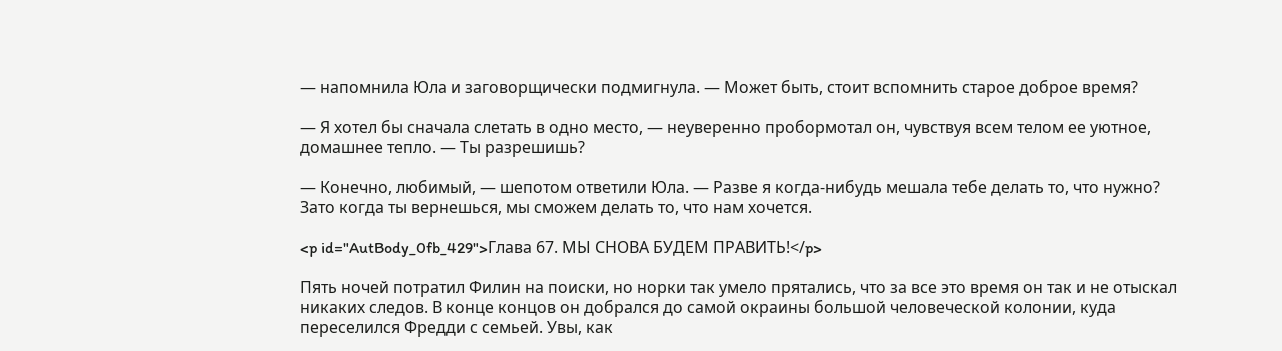— напомнила Юла и заговорщически подмигнула. — Может быть, стоит вспомнить старое доброе время?

— Я хотел бы сначала слетать в одно место, — неуверенно пробормотал он, чувствуя всем телом ее уютное, домашнее тепло. — Ты разрешишь?

— Конечно, любимый, — шепотом ответили Юла. — Разве я когда-нибудь мешала тебе делать то, что нужно? Зато когда ты вернешься, мы сможем делать то, что нам хочется.

<p id="AutBody_0fb_429">Глава 67. МЫ СНОВА БУДЕМ ПРАВИТЬ!</p>

Пять ночей потратил Филин на поиски, но норки так умело прятались, что за все это время он так и не отыскал никаких следов. В конце концов он добрался до самой окраины большой человеческой колонии, куда переселился Фредди с семьей. Увы, как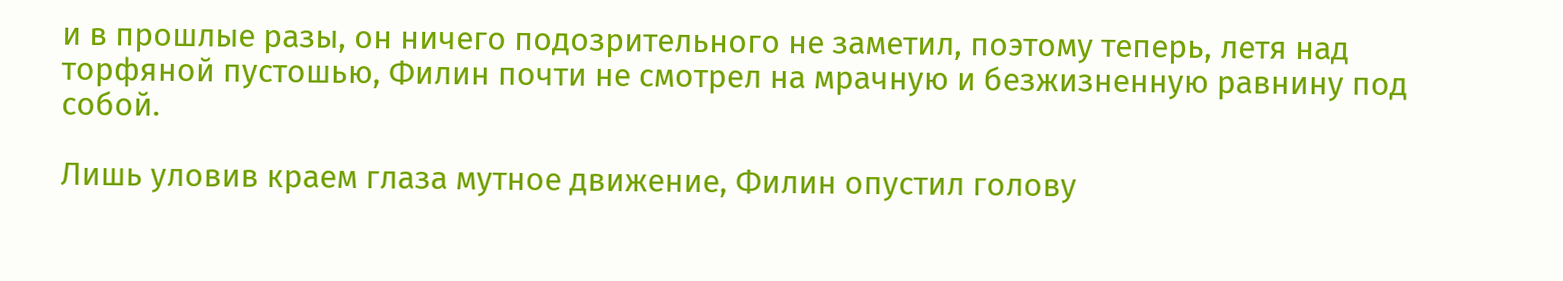и в прошлые разы, он ничего подозрительного не заметил, поэтому теперь, летя над торфяной пустошью, Филин почти не смотрел на мрачную и безжизненную равнину под собой.

Лишь уловив краем глаза мутное движение, Филин опустил голову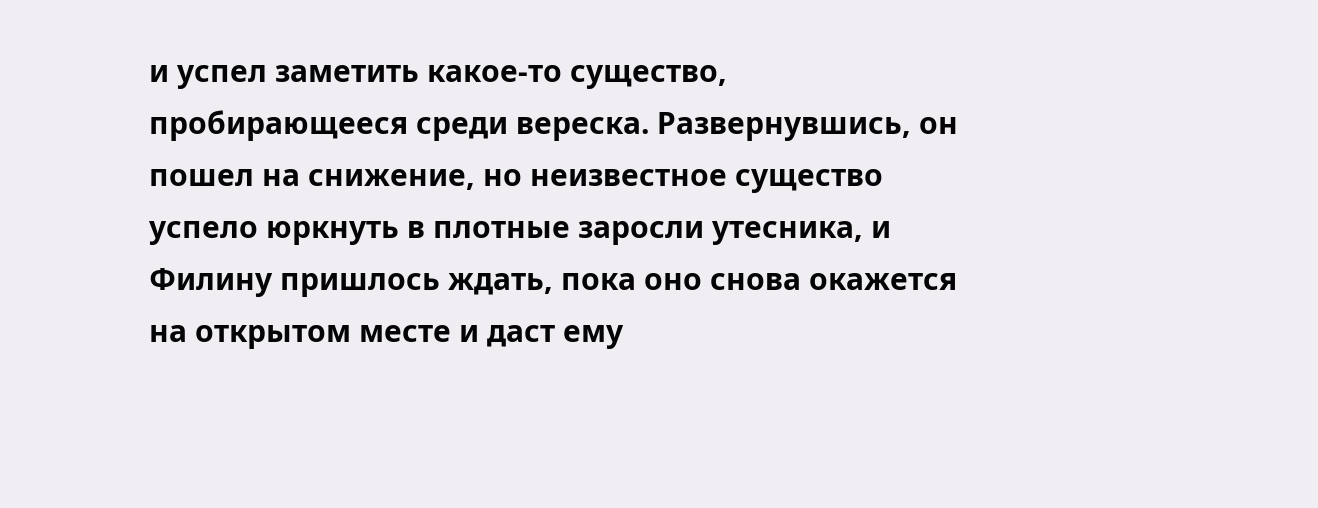и успел заметить какое-то существо, пробирающееся среди вереска. Развернувшись, он пошел на снижение, но неизвестное существо успело юркнуть в плотные заросли утесника, и Филину пришлось ждать, пока оно снова окажется на открытом месте и даст ему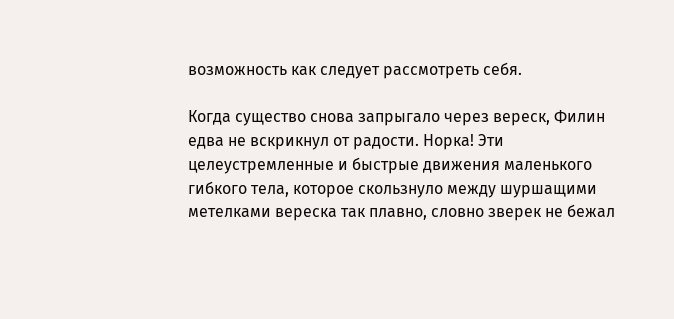возможность как следует рассмотреть себя.

Когда существо снова запрыгало через вереск, Филин едва не вскрикнул от радости. Норка! Эти целеустремленные и быстрые движения маленького гибкого тела, которое скользнуло между шуршащими метелками вереска так плавно, словно зверек не бежал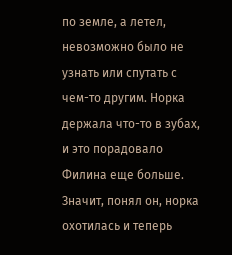по земле, а летел, невозможно было не узнать или спутать с чем-то другим. Норка держала что-то в зубах, и это порадовало Филина еще больше. Значит, понял он, норка охотилась и теперь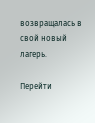возвращалась в свой новый лагерь.

Перейти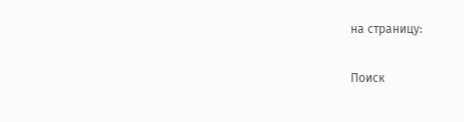на страницу:

Поиск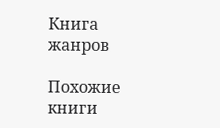Книга жанров

Похожие книги